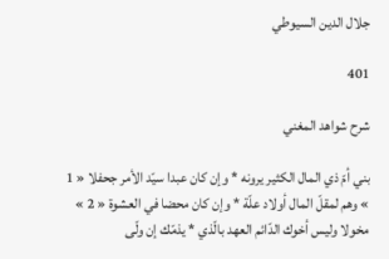جلال الدين السيوطي

401

شرح شواهد المغني

بني أمّ ذي المال الكثير يرونه * وإن كان عبدا سيّد الأمر جحفلا « 1 » وهم لمقلّ المال أولاد علّة * وإن كان محضا في العشوة « 2 » مخولا وليس أخوك الدّائم العهد بالّذي * يذمّك إن ولّى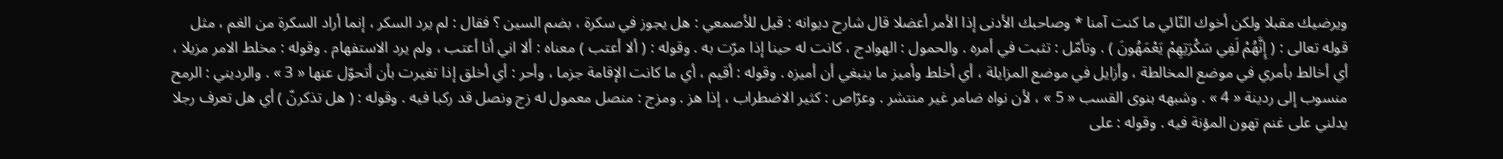ويرضيك مقبلا ولكن أخوك النّائي ما كنت آمنا * وصاحبك الأدنى إذا الأمر أعضلا قال شارح ديوانه : قيل للأصمعي : هل يجوز في سكرة ، بضم السين ؟ فقال : لم يرد السكر ، إنما أراد السكرة من الغم ، مثل قوله تعالى : ( إِنَّهُمْ لَفِي سَكْرَتِهِمْ يَعْمَهُونَ ) . وتأمّل : تثبت في أمره . والحمول : الهوادج ، كانت له حينا إذا مرّت به . وقوله : ( ألا أعتب ) معناه : ألا اني أنا أعتب ، ولم يرد الاستفهام . وقوله : مخلط الامر مزيلا ، أي أخالط بأمري في موضع المخالطة ، وأزايل في موضع المزايلة ، أي أخلط وأميز ما ينبغي أن أميزه . وقوله : أقيم ، أي ما كانت الإقامة جزما ، وأحر : أي أخلق إذا تغيرت بأن أتحوّل عنها « 3 » . والرديني : الرمح منسوب إلى ردينة « 4 » . وشبهه بنوى القسب « 5 » ، لأن نواه ضامر غير منتشر . وعرّاص : كثير الاضطراب ، إذا هز . ومزج : منصل معمول له زج ونصل قد ركبا فيه . وقوله : ( هل تذكرنّ ) أي هل تعرف رجلا يدلني على غنم تهون المؤنة فيه . وقوله : على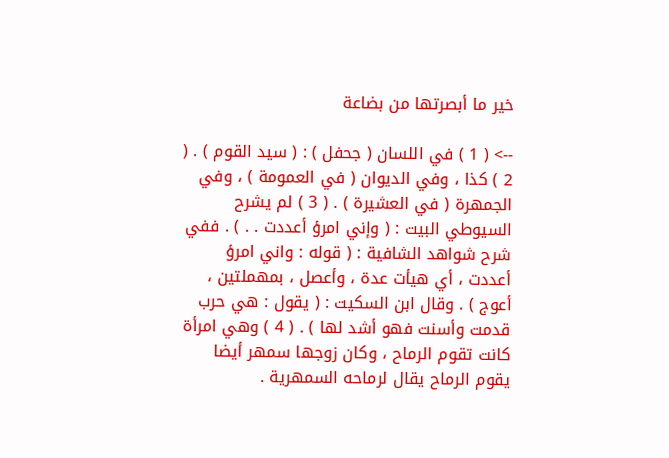خير ما أبصرتها من بضاعة

--> ( 1 ) في اللسان ( جحفل ) : ( سيد القوم ) . ( 2 ) كذا ، وفي الديوان ( في العمومة ) ، وفي الجمهرة ( في العشيرة ) . ( 3 ) لم يشرح السيوطي البيت : ( وإني امرؤ أعددت . . ) . ففي شرح شواهد الشافية : ( قوله : واني امرؤ أعددت ، أي هيأت عدة ، وأعصل ، بمهملتين ، أعوج ) . وقال ابن السكيت : ( يقول : هي حرب قدمت وأسنت فهو أشد لها ) . ( 4 ) وهي امرأة كانت تقوم الرماح ، وكان زوجها سمهر أيضا يقوم الرماح يقال لرماحه السمهرية .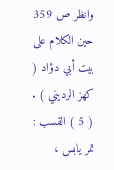وانظر ص 359 حين الكلام على بيت أبي دؤاد ( كهز الرديني ) . ( 5 ) القسب : تمر يابس ،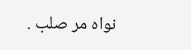نواه مر صلب .